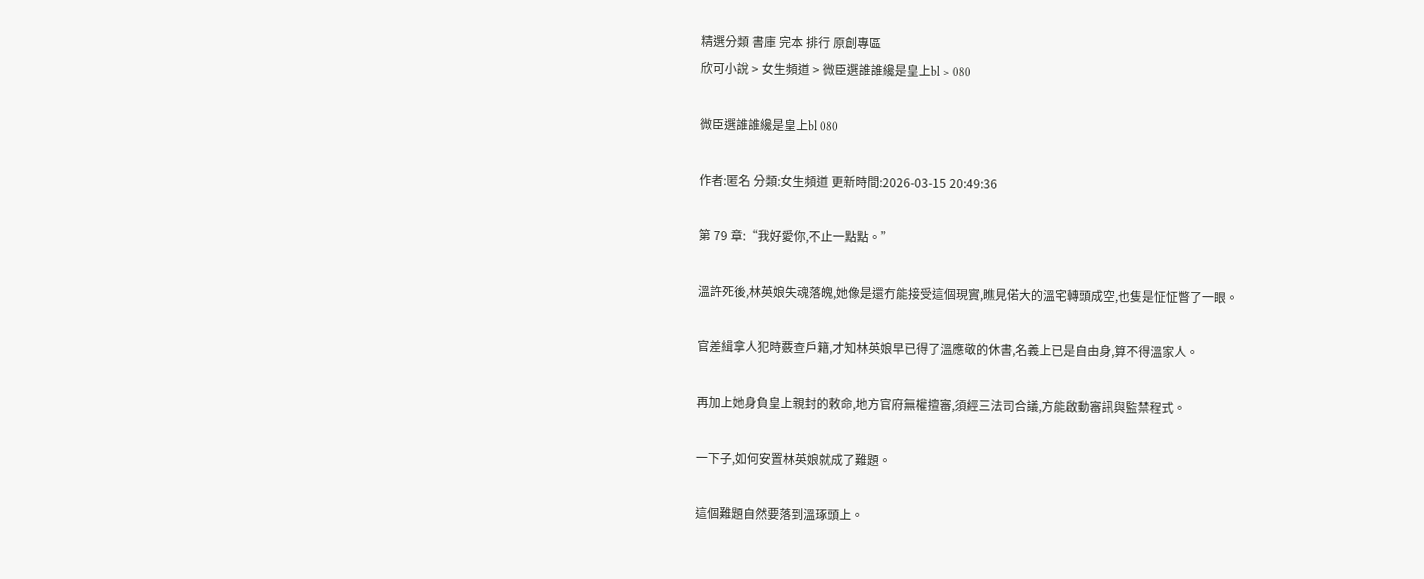精選分類 書庫 完本 排行 原創專區
欣可小說 > 女生頻道 > 微臣選誰誰纔是皇上bl > 080

微臣選誰誰纔是皇上bl 080

作者:匿名 分類:女生頻道 更新時間:2026-03-15 20:49:36

第 79 章:“我好愛你,不止一點點。”

溫許死後,林英娘失魂落魄,她像是還冇能接受這個現實,瞧見偌大的溫宅轉頭成空,也隻是怔怔瞥了一眼。

官差緝拿人犯時覈查戶籍,才知林英娘早已得了溫應敬的休書,名義上已是自由身,算不得溫家人。

再加上她身負皇上親封的敕命,地方官府無權擅審,須經三法司合議,方能啟動審訊與監禁程式。

一下子,如何安置林英娘就成了難題。

這個難題自然要落到溫琢頭上。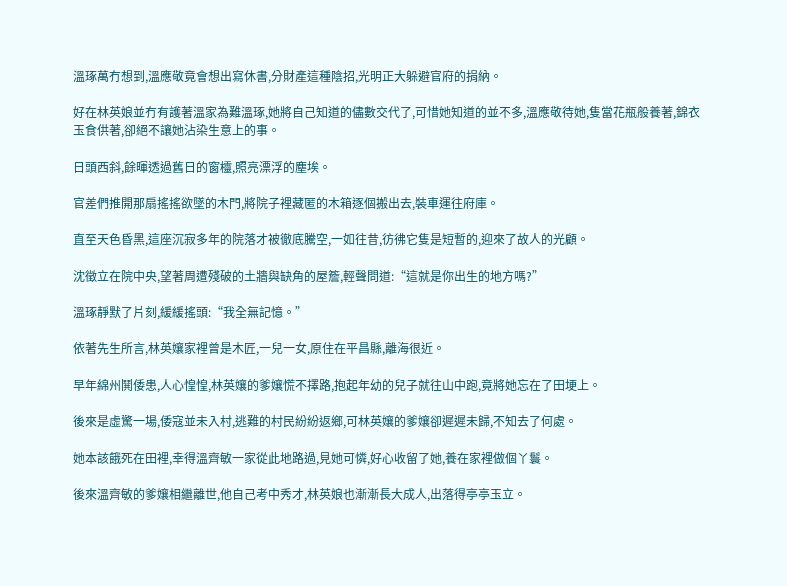溫琢萬冇想到,溫應敬竟會想出寫休書,分財產這種陰招,光明正大躲避官府的捐納。

好在林英娘並冇有護著溫家為難溫琢,她將自己知道的儘數交代了,可惜她知道的並不多,溫應敬待她,隻當花瓶般養著,錦衣玉食供著,卻絕不讓她沾染生意上的事。

日頭西斜,餘暉透過舊日的窗欞,照亮漂浮的塵埃。

官差們推開那扇搖搖欲墜的木門,將院子裡藏匿的木箱逐個搬出去,裝車運往府庫。

直至天色昏黑,這座沉寂多年的院落才被徹底騰空,一如往昔,彷彿它隻是短暫的,迎來了故人的光顧。

沈徵立在院中央,望著周遭殘破的土牆與缺角的屋簷,輕聲問道:“這就是你出生的地方嗎?”

溫琢靜默了片刻,緩緩搖頭:“我全無記憶。”

依著先生所言,林英孃家裡曾是木匠,一兒一女,原住在平昌縣,離海很近。

早年綿州鬨倭患,人心惶惶,林英孃的爹孃慌不擇路,抱起年幼的兒子就往山中跑,竟將她忘在了田埂上。

後來是虛驚一場,倭寇並未入村,逃難的村民紛紛返鄉,可林英孃的爹孃卻遲遲未歸,不知去了何處。

她本該餓死在田裡,幸得溫齊敏一家從此地路過,見她可憐,好心收留了她,養在家裡做個丫鬟。

後來溫齊敏的爹孃相繼離世,他自己考中秀才,林英娘也漸漸長大成人,出落得亭亭玉立。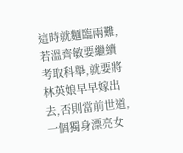這時就麵臨兩難,若溫齊敏要繼續考取科舉,就要將林英娘早早嫁出去,否則當前世道,一個獨身漂亮女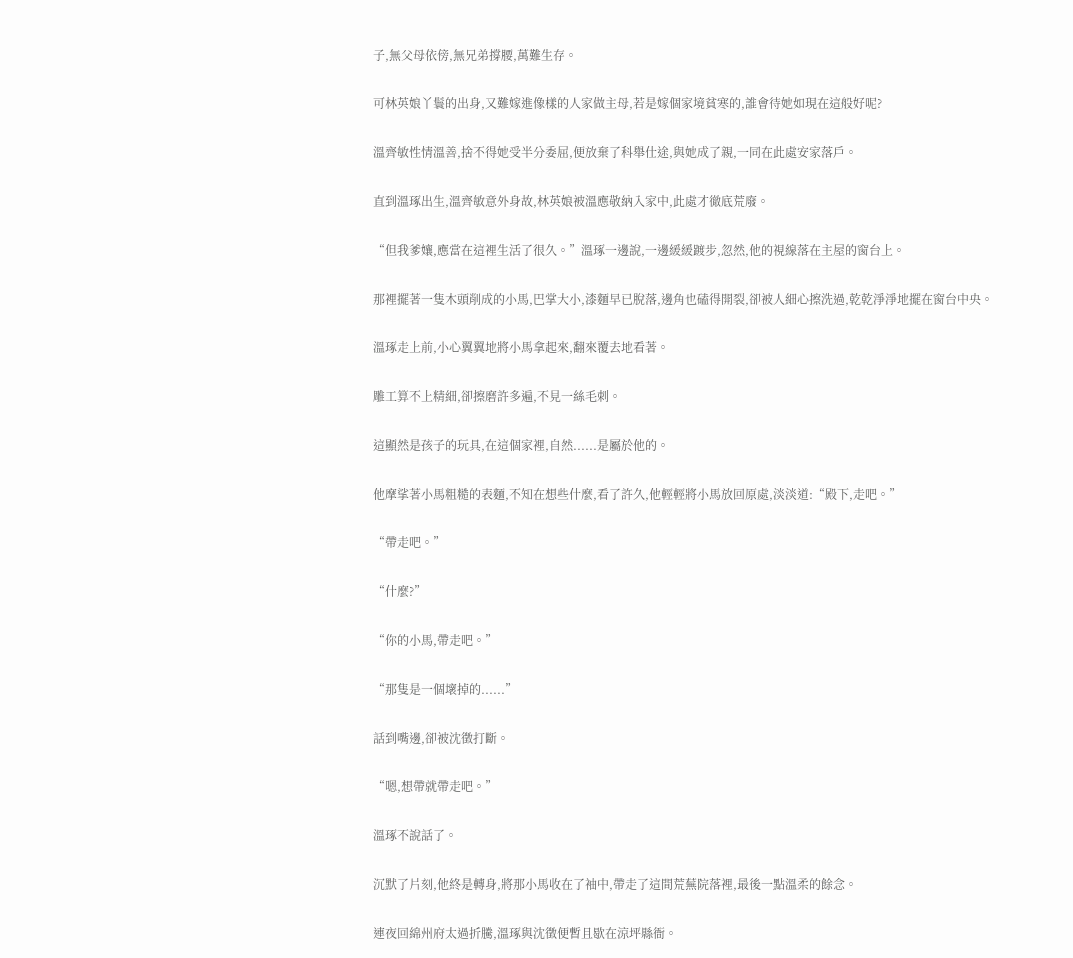子,無父母依傍,無兄弟撐腰,萬難生存。

可林英娘丫鬟的出身,又難嫁進像樣的人家做主母,若是嫁個家境貧寒的,誰會待她如現在這般好呢?

溫齊敏性情溫善,捨不得她受半分委屈,便放棄了科舉仕途,與她成了親,一同在此處安家落戶。

直到溫琢出生,溫齊敏意外身故,林英娘被溫應敬納入家中,此處才徹底荒廢。

“但我爹孃,應當在這裡生活了很久。”溫琢一邊說,一邊緩緩踱步,忽然,他的視線落在主屋的窗台上。

那裡擺著一隻木頭削成的小馬,巴掌大小,漆麵早已脫落,邊角也磕得開裂,卻被人細心擦洗過,乾乾淨淨地擺在窗台中央。

溫琢走上前,小心翼翼地將小馬拿起來,翻來覆去地看著。

雕工算不上精細,卻擦磨許多遍,不見一絲毛刺。

這顯然是孩子的玩具,在這個家裡,自然......是屬於他的。

他摩挲著小馬粗糙的表麵,不知在想些什麼,看了許久,他輕輕將小馬放回原處,淡淡道:“殿下,走吧。”

“帶走吧。”

“什麼?”

“你的小馬,帶走吧。”

“那隻是一個壞掉的......”

話到嘴邊,卻被沈徵打斷。

“嗯,想帶就帶走吧。”

溫琢不說話了。

沉默了片刻,他終是轉身,將那小馬收在了袖中,帶走了這間荒蕪院落裡,最後一點溫柔的餘念。

連夜回綿州府太過折騰,溫琢與沈徵便暫且歇在涼坪縣衙。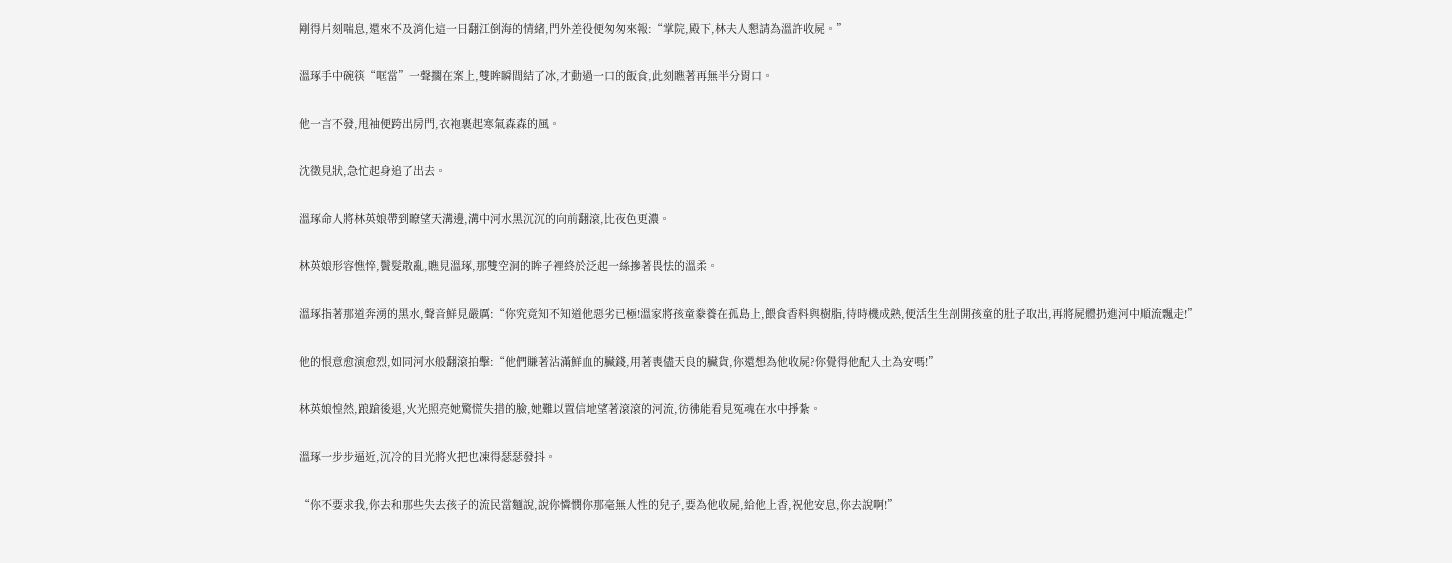剛得片刻喘息,還來不及消化這一日翻江倒海的情緒,門外差役便匆匆來報:“掌院,殿下,林夫人懇請為溫許收屍。”

溫琢手中碗筷“哐當”一聲擱在案上,雙眸瞬間結了冰,才動過一口的飯食,此刻瞧著再無半分胃口。

他一言不發,甩袖便跨出房門,衣袍裹起寒氣森森的風。

沈徵見狀,急忙起身追了出去。

溫琢命人將林英娘帶到瞭望天溝邊,溝中河水黑沉沉的向前翻滾,比夜色更濃。

林英娘形容憔悴,鬢髮散亂,瞧見溫琢,那雙空洞的眸子裡終於泛起一絲摻著畏怯的溫柔。

溫琢指著那道奔湧的黑水,聲音鮮見嚴厲:“你究竟知不知道他惡劣已極!溫家將孩童豢養在孤島上,餵食香料與樹脂,待時機成熟,便活生生剖開孩童的肚子取出,再將屍體扔進河中順流飄走!”

他的恨意愈演愈烈,如同河水般翻滾拍擊:“他們賺著沾滿鮮血的臟錢,用著喪儘天良的臟貨,你還想為他收屍?你覺得他配入土為安嗎!”

林英娘惶然,踉蹌後退,火光照亮她驚慌失措的臉,她難以置信地望著滾滾的河流,彷彿能看見冤魂在水中掙紮。

溫琢一步步逼近,沉冷的目光將火把也凍得瑟瑟發抖。

“你不要求我,你去和那些失去孩子的流民當麵說,說你憐憫你那毫無人性的兒子,要為他收屍,給他上香,祝他安息,你去說啊!”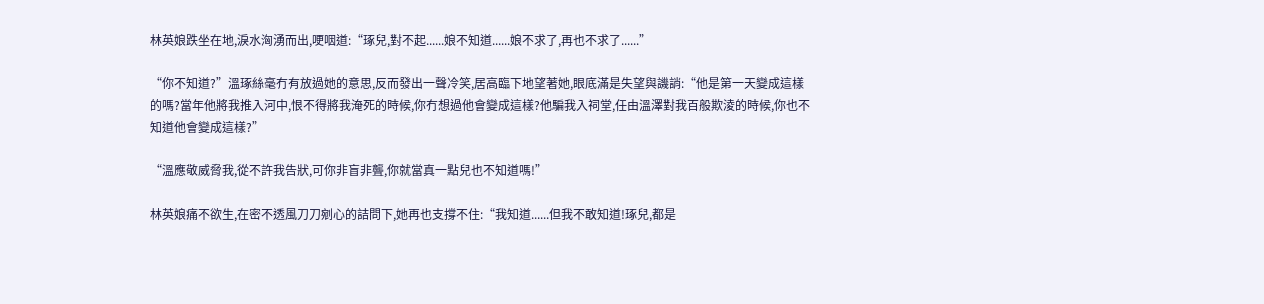林英娘跌坐在地,淚水洶湧而出,哽咽道:“琢兒,對不起......娘不知道......娘不求了,再也不求了......”

“你不知道?”溫琢絲毫冇有放過她的意思,反而發出一聲冷笑,居高臨下地望著她,眼底滿是失望與譏誚:“他是第一天變成這樣的嗎?當年他將我推入河中,恨不得將我淹死的時候,你冇想過他會變成這樣?他騙我入祠堂,任由溫澤對我百般欺淩的時候,你也不知道他會變成這樣?”

“溫應敬威脅我,從不許我告狀,可你非盲非聾,你就當真一點兒也不知道嗎!”

林英娘痛不欲生,在密不透風刀刀剜心的詰問下,她再也支撐不住:“我知道......但我不敢知道!琢兒,都是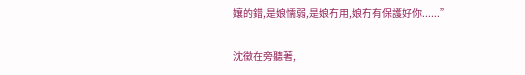孃的錯,是娘懦弱,是娘冇用,娘冇有保護好你......”

沈徵在旁聽著,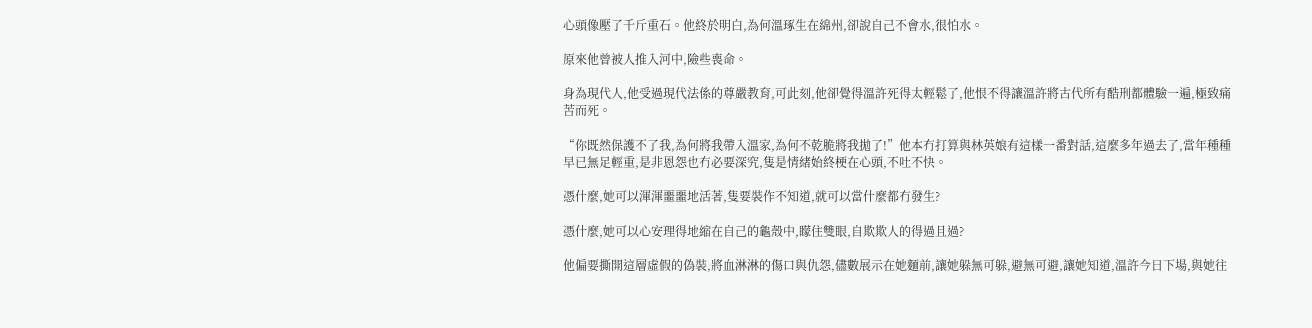心頭像壓了千斤重石。他終於明白,為何溫琢生在綿州,卻說自己不會水,很怕水。

原來他曾被人推入河中,險些喪命。

身為現代人,他受過現代法係的尊嚴教育,可此刻,他卻覺得溫許死得太輕鬆了,他恨不得讓溫許將古代所有酷刑都體驗一遍,極致痛苦而死。

“你既然保護不了我,為何將我帶入溫家,為何不乾脆將我拋了!”他本冇打算與林英娘有這樣一番對話,這麼多年過去了,當年種種早已無足輕重,是非恩怨也冇必要深究,隻是情緒始終梗在心頭,不吐不快。

憑什麼,她可以渾渾噩噩地活著,隻要裝作不知道,就可以當什麼都冇發生?

憑什麼,她可以心安理得地縮在自己的龜殼中,矇住雙眼,自欺欺人的得過且過?

他偏要撕開這層虛假的偽裝,將血淋淋的傷口與仇怨,儘數展示在她麵前,讓她躲無可躲,避無可避,讓她知道,溫許今日下場,與她往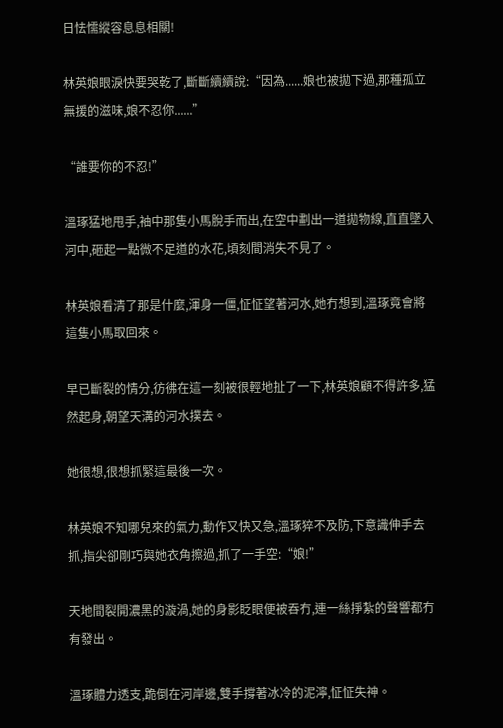日怯懦縱容息息相關!

林英娘眼淚快要哭乾了,斷斷續續說:“因為......娘也被拋下過,那種孤立無援的滋味,娘不忍你......”

“誰要你的不忍!”

溫琢猛地甩手,袖中那隻小馬脫手而出,在空中劃出一道拋物線,直直墜入河中,砸起一點微不足道的水花,頃刻間消失不見了。

林英娘看清了那是什麼,渾身一僵,怔怔望著河水,她冇想到,溫琢竟會將這隻小馬取回來。

早已斷裂的情分,彷彿在這一刻被很輕地扯了一下,林英娘顧不得許多,猛然起身,朝望天溝的河水撲去。

她很想,很想抓緊這最後一次。

林英娘不知哪兒來的氣力,動作又快又急,溫琢猝不及防,下意識伸手去抓,指尖卻剛巧與她衣角擦過,抓了一手空:“娘!”

天地間裂開濃黑的漩渦,她的身影眨眼便被吞冇,連一絲掙紮的聲響都冇有發出。

溫琢體力透支,跪倒在河岸邊,雙手撐著冰冷的泥濘,怔怔失神。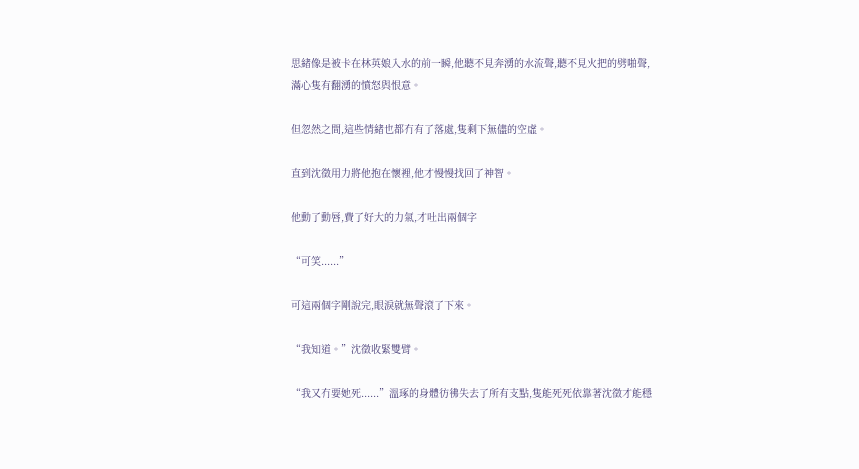思緒像是被卡在林英娘入水的前一瞬,他聽不見奔湧的水流聲,聽不見火把的劈啪聲,滿心隻有翻湧的憤怒與恨意。

但忽然之間,這些情緒也都冇有了落處,隻剩下無儘的空虛。

直到沈徵用力將他抱在懷裡,他才慢慢找回了神智。

他動了動唇,費了好大的力氣,才吐出兩個字

“可笑......”

可這兩個字剛說完,眼淚就無聲滾了下來。

“我知道。”沈徵收緊雙臂。

“我又冇要她死......”溫琢的身體彷彿失去了所有支點,隻能死死依靠著沈徵才能穩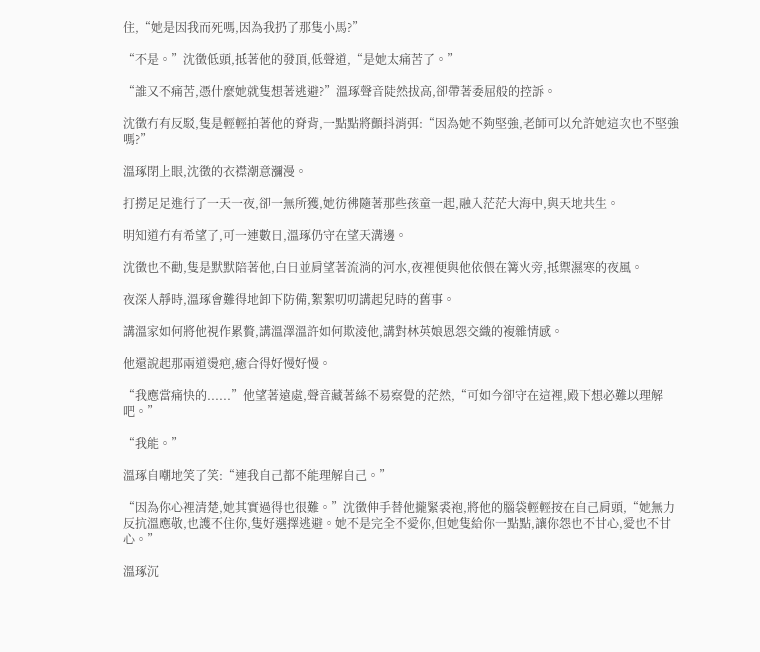住,“她是因我而死嗎,因為我扔了那隻小馬?”

“不是。”沈徵低頭,抵著他的發頂,低聲道,“是她太痛苦了。”

“誰又不痛苦,憑什麼她就隻想著逃避?”溫琢聲音陡然拔高,卻帶著委屈般的控訴。

沈徵冇有反駁,隻是輕輕拍著他的脊背,一點點將顫抖消弭:“因為她不夠堅強,老師可以允許她這次也不堅強嗎?”

溫琢閉上眼,沈徵的衣襟潮意瀰漫。

打撈足足進行了一天一夜,卻一無所獲,她彷彿隨著那些孩童一起,融入茫茫大海中,與天地共生。

明知道冇有希望了,可一連數日,溫琢仍守在望天溝邊。

沈徵也不勸,隻是默默陪著他,白日並肩望著流淌的河水,夜裡便與他依偎在篝火旁,抵禦濕寒的夜風。

夜深人靜時,溫琢會難得地卸下防備,絮絮叨叨講起兒時的舊事。

講溫家如何將他視作累贅,講溫澤溫許如何欺淩他,講對林英娘恩怨交織的複雜情感。

他還說起那兩道燙疤,癒合得好慢好慢。

“我應當痛快的......”他望著遠處,聲音藏著絲不易察覺的茫然,“可如今卻守在這裡,殿下想必難以理解吧。”

“我能。”

溫琢自嘲地笑了笑:“連我自己都不能理解自己。”

“因為你心裡清楚,她其實過得也很難。”沈徵伸手替他攏緊裘袍,將他的腦袋輕輕按在自己肩頭,“她無力反抗溫應敬,也護不住你,隻好選擇逃避。她不是完全不愛你,但她隻給你一點點,讓你怨也不甘心,愛也不甘心。”

溫琢沉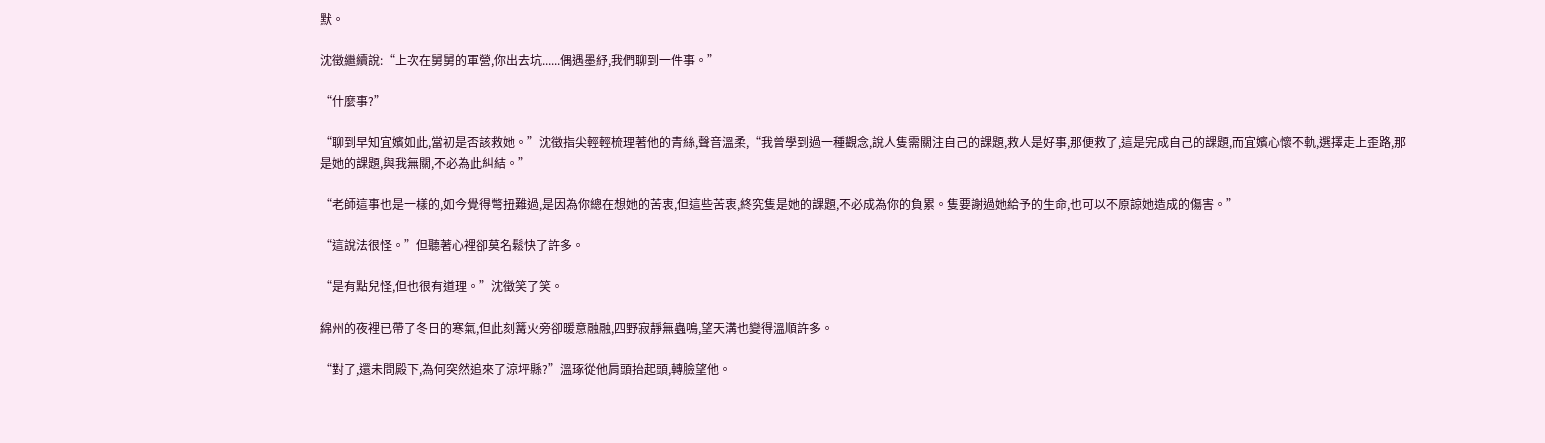默。

沈徵繼續說:“上次在舅舅的軍營,你出去坑......偶遇墨紓,我們聊到一件事。”

“什麼事?”

“聊到早知宜嬪如此,當初是否該救她。”沈徵指尖輕輕梳理著他的青絲,聲音溫柔,“我曾學到過一種觀念,說人隻需關注自己的課題,救人是好事,那便救了,這是完成自己的課題,而宜嬪心懷不軌,選擇走上歪路,那是她的課題,與我無關,不必為此糾結。”

“老師這事也是一樣的,如今覺得彆扭難過,是因為你總在想她的苦衷,但這些苦衷,終究隻是她的課題,不必成為你的負累。隻要謝過她給予的生命,也可以不原諒她造成的傷害。”

“這說法很怪。”但聽著心裡卻莫名鬆快了許多。

“是有點兒怪,但也很有道理。”沈徵笑了笑。

綿州的夜裡已帶了冬日的寒氣,但此刻篝火旁卻暖意融融,四野寂靜無蟲鳴,望天溝也變得溫順許多。

“對了,還未問殿下,為何突然追來了涼坪縣?”溫琢從他肩頭抬起頭,轉臉望他。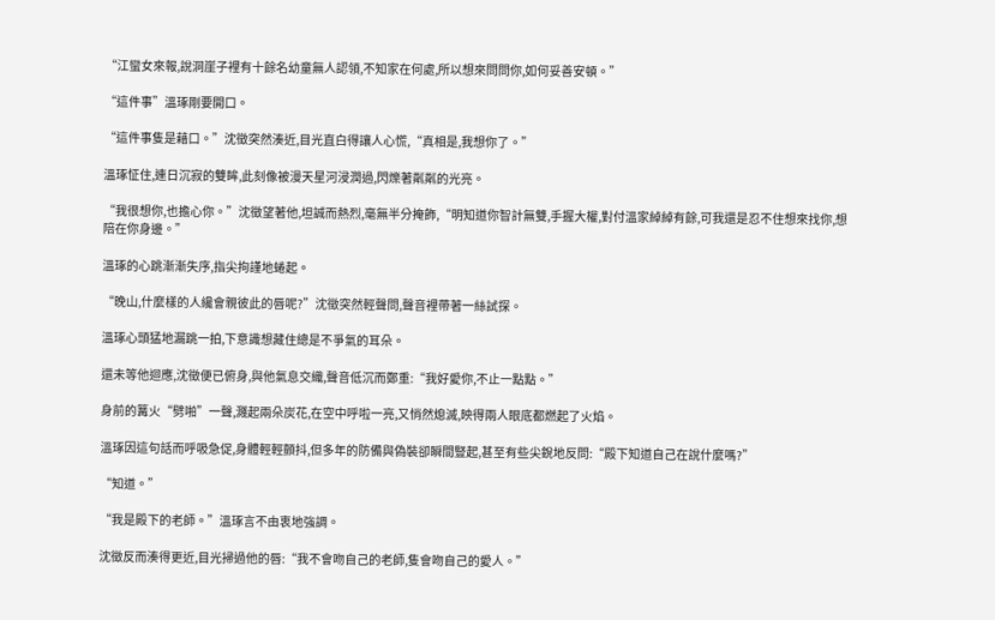“江蠻女來報,說洞崖子裡有十餘名幼童無人認領,不知家在何處,所以想來問問你,如何妥善安頓。”

“這件事”溫琢剛要開口。

“這件事隻是藉口。”沈徵突然湊近,目光直白得讓人心慌,“真相是,我想你了。”

溫琢怔住,連日沉寂的雙眸,此刻像被漫天星河浸潤過,閃爍著粼粼的光亮。

“我很想你,也擔心你。”沈徵望著他,坦誠而熱烈,毫無半分掩飾,“明知道你智計無雙,手握大權,對付溫家綽綽有餘,可我還是忍不住想來找你,想陪在你身邊。”

溫琢的心跳漸漸失序,指尖拘謹地蜷起。

“晚山,什麼樣的人纔會親彼此的唇呢?”沈徵突然輕聲問,聲音裡帶著一絲試探。

溫琢心頭猛地漏跳一拍,下意識想藏住總是不爭氣的耳朵。

還未等他迴應,沈徵便已俯身,與他氣息交織,聲音低沉而鄭重:“我好愛你,不止一點點。”

身前的篝火“劈啪”一聲,濺起兩朵炭花,在空中呼啦一亮,又悄然熄滅,映得兩人眼底都燃起了火焰。

溫琢因這句話而呼吸急促,身體輕輕顫抖,但多年的防備與偽裝卻瞬間豎起,甚至有些尖銳地反問:“殿下知道自己在說什麼嗎?”

“知道。”

“我是殿下的老師。”溫琢言不由衷地強調。

沈徵反而湊得更近,目光掃過他的唇:“我不會吻自己的老師,隻會吻自己的愛人。”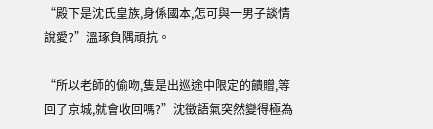“殿下是沈氏皇族,身係國本,怎可與一男子談情說愛?”溫琢負隅頑抗。

“所以老師的偷吻,隻是出巡途中限定的饋贈,等回了京城,就會收回嗎?”沈徵語氣突然變得極為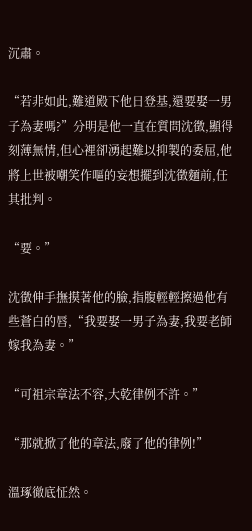沉肅。

“若非如此,難道殿下他日登基,還要娶一男子為妻嗎?”分明是他一直在質問沈徵,顯得刻薄無情,但心裡卻湧起難以抑製的委屈,他將上世被嘲笑作嘔的妄想擺到沈徵麵前,任其批判。

“要。”

沈徵伸手撫摸著他的臉,指腹輕輕擦過他有些蒼白的唇,“我要娶一男子為妻,我要老師嫁我為妻。”

“可祖宗章法不容,大乾律例不許。”

“那就掀了他的章法,廢了他的律例!”

溫琢徹底怔然。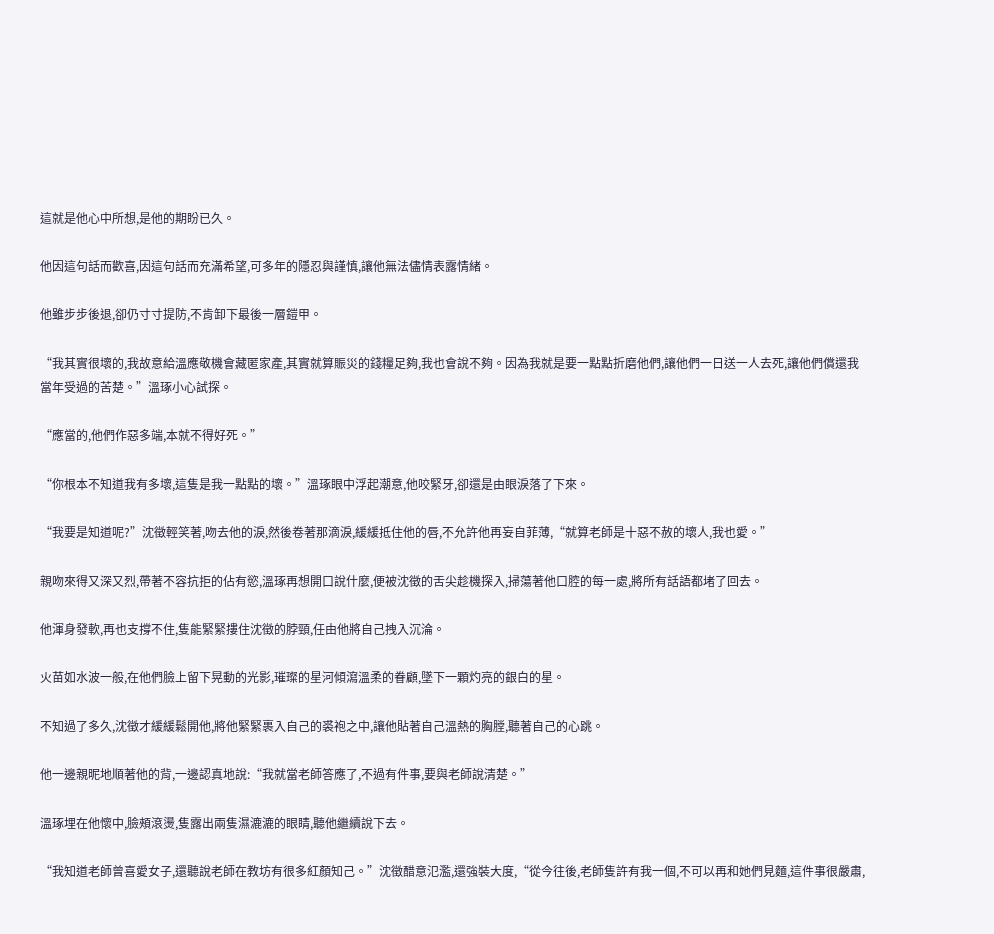這就是他心中所想,是他的期盼已久。

他因這句話而歡喜,因這句話而充滿希望,可多年的隱忍與謹慎,讓他無法儘情表露情緒。

他雖步步後退,卻仍寸寸提防,不肯卸下最後一層鎧甲。

“我其實很壞的,我故意給溫應敬機會藏匿家產,其實就算賑災的錢糧足夠,我也會說不夠。因為我就是要一點點折磨他們,讓他們一日送一人去死,讓他們償還我當年受過的苦楚。”溫琢小心試探。

“應當的,他們作惡多端,本就不得好死。”

“你根本不知道我有多壞,這隻是我一點點的壞。”溫琢眼中浮起潮意,他咬緊牙,卻還是由眼淚落了下來。

“我要是知道呢?”沈徵輕笑著,吻去他的淚,然後卷著那滴淚,緩緩抵住他的唇,不允許他再妄自菲薄,“就算老師是十惡不赦的壞人,我也愛。”

親吻來得又深又烈,帶著不容抗拒的佔有慾,溫琢再想開口說什麼,便被沈徵的舌尖趁機探入,掃蕩著他口腔的每一處,將所有話語都堵了回去。

他渾身發軟,再也支撐不住,隻能緊緊摟住沈徵的脖頸,任由他將自己拽入沉淪。

火苗如水波一般,在他們臉上留下晃動的光影,璀璨的星河傾瀉溫柔的眷顧,墜下一顆灼亮的銀白的星。

不知過了多久,沈徵才緩緩鬆開他,將他緊緊裹入自己的裘袍之中,讓他貼著自己溫熱的胸膛,聽著自己的心跳。

他一邊親昵地順著他的背,一邊認真地說:“我就當老師答應了,不過有件事,要與老師說清楚。”

溫琢埋在他懷中,臉頰滾燙,隻露出兩隻濕漉漉的眼睛,聽他繼續說下去。

“我知道老師曾喜愛女子,還聽說老師在教坊有很多紅顏知己。”沈徵醋意氾濫,還強裝大度,“從今往後,老師隻許有我一個,不可以再和她們見麵,這件事很嚴肅,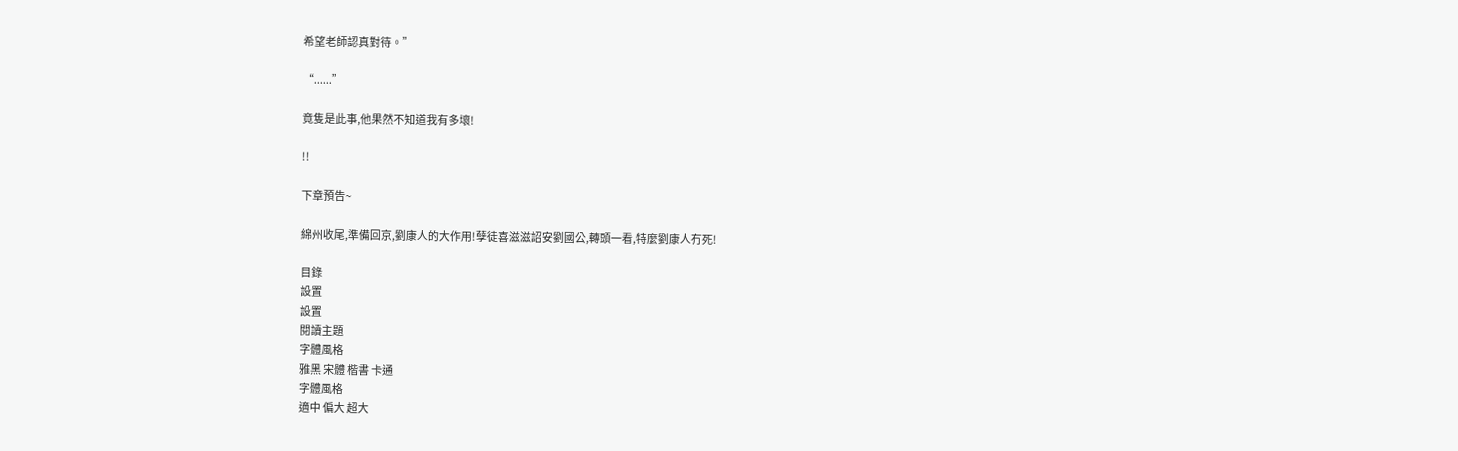希望老師認真對待。”

“......”

竟隻是此事,他果然不知道我有多壞!

!!

下章預告~

綿州收尾,準備回京,劉康人的大作用!孽徒喜滋滋詔安劉國公,轉頭一看,特麼劉康人冇死!

目錄
設置
設置
閱讀主題
字體風格
雅黑 宋體 楷書 卡通
字體風格
適中 偏大 超大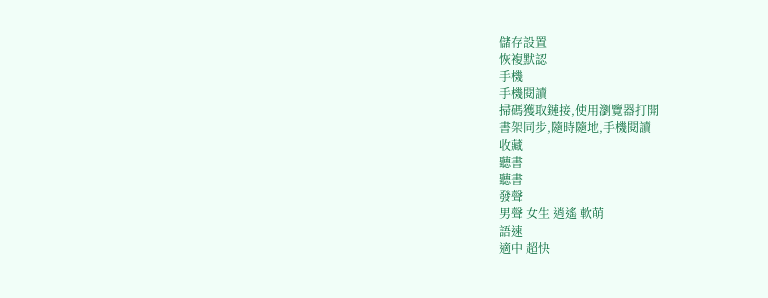儲存設置
恢複默認
手機
手機閱讀
掃碼獲取鏈接,使用瀏覽器打開
書架同步,隨時隨地,手機閱讀
收藏
聽書
聽書
發聲
男聲 女生 逍遙 軟萌
語速
適中 超快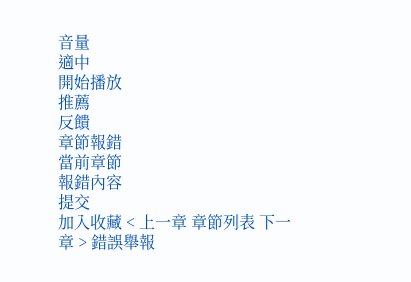音量
適中
開始播放
推薦
反饋
章節報錯
當前章節
報錯內容
提交
加入收藏 < 上一章 章節列表 下一章 > 錯誤舉報